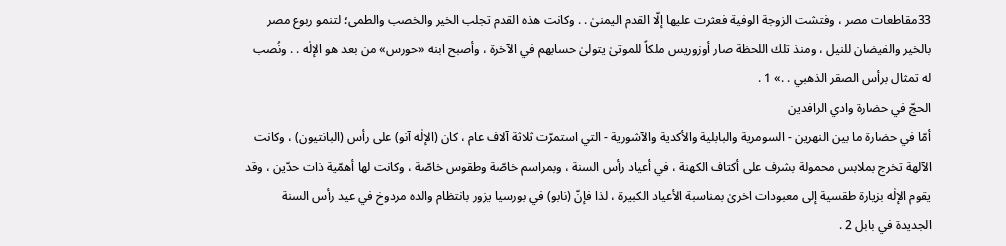33مقاطعات مصر ، وفتشت الزوجة الوفية فعثرت عليها إلّا القدم اليمنىٰ . . وكانت هذه القدم تجلب الخير والخصب والطمى؛ لتنمو ربوع مصر بالخير والفيضان للنيل ، ومنذ تلك اللحظة صار أوزوريس ملكاً للموتىٰ يتولىٰ حسابهم في الآخرة ، وأصبح ابنه «حورس» من بعد هو الإلٰه . . ونُصب له تمثال برأس الصقر الذهبي . .» 1 .
الحجّ في حضارة وادي الرافدين
أمّا في حضارة ما بين النهرين - السومرية والبابلية والأكدية والآشورية - التي استمرّت ثلاثة آلاف عام ، كان (الإلٰه آنو) على رأس (البانتيون) ، وكانت الآلهة تخرج بملابس محمولة بشرف على أكتاف الكهنة ، في أعياد رأس السنة ، وبمراسم خاصّة وطقوس خاصّة ، وكانت لها أهمّية ذات حدّين ، وقد يقوم الإلٰه بزيارة طقسية إلى معبودات اخرىٰ بمناسبة الأعياد الكبيرة ، لذا فإنّ (نابو) في بورسيا يزور بانتظام والده مردوخ في عيد رأس السنة الجديدة في بابل 2 .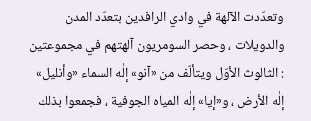وتعدّدت الآلهة في وادي الرافدين بتعدّد المدن والدويلات ، وحصر السومريون آلهتهم في مجموعتين : الثالوث الأوّل ويتألّف من «آنو» إلٰه السماء «وأنليل» إلٰه الأرض ، و«إيا» إلٰه المياه الجوفية ، فجمعوا بذلك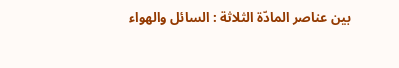بين عناصر المادّة الثلاثة : السائل والهواء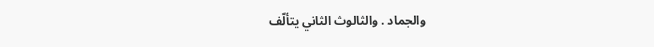والجماد . والثالوث الثاني يتألّف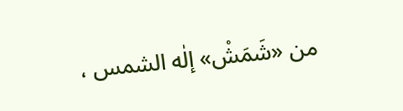من «شَمَشْ» إلٰه الشمس ،